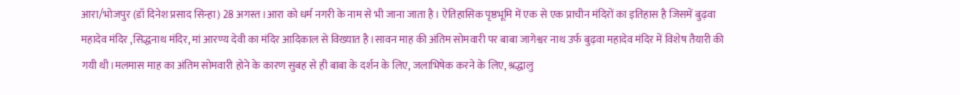आरा/भोजपुर (डॉ दिनेश प्रसाद सिन्हा) 28 अगस्त।आरा को धर्म नगरी के नाम से भी जाना जाता है। ऐतिहासिक पृष्ठभूमि में एक से एक प्राचीन मंदिरों का इतिहास है जिसमें बुढ़वा महादेव मंदिर ,सिद्धनाथ मंदिर, मां आरण्य देवी का मंदिर आदिकाल से विख्यात है।सावन माह की अंतिम सोमवारी पर बाबा जागेश्वर नाथ उर्फ बुढ़वा महादेव मंदिर में विशेष तैयारी की गयी थी।मलमास माह का अंतिम सोमवारी होने के कारण सुबह से ही बाबा के दर्शन के लिए, जलाभिषेक करने के लिए, श्रद्धालु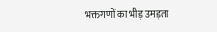भक्तगणों का भीड़ उमड़ता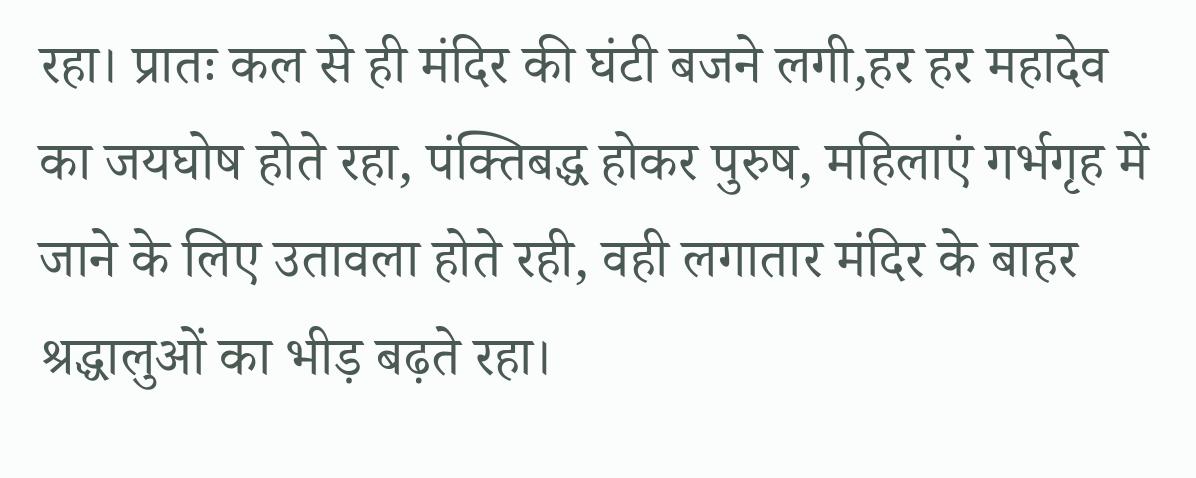रहा। प्रातः कल से ही मंदिर की घंटी बजने लगी,हर हर महादेव का जयघोष होते रहा, पंक्तिबद्ध होकर पुरुष, महिलाएं गर्भगृह में जाने के लिए उतावला होते रही, वही लगातार मंदिर के बाहर श्रद्धालुओं का भीड़ बढ़ते रहा।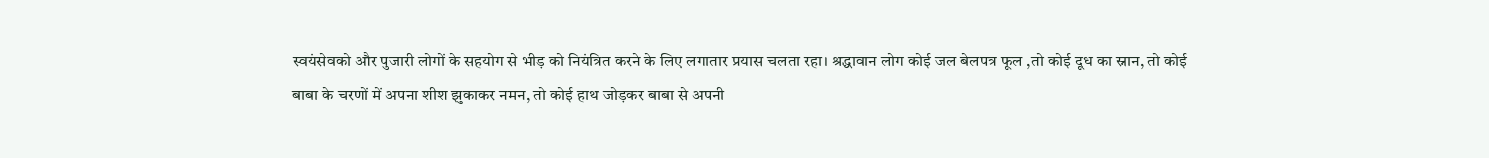स्वयंसेवको और पुजारी लोगों के सहयोग से भीड़ को नियंत्रित करने के लिए लगातार प्रयास चलता रहा। श्रद्धावान लोग कोई जल बेलपत्र फूल ,तो कोई दूध का स्नान, तो कोई बाबा के चरणों में अपना शीश झुकाकर नमन, तो कोई हाथ जोड़कर बाबा से अपनी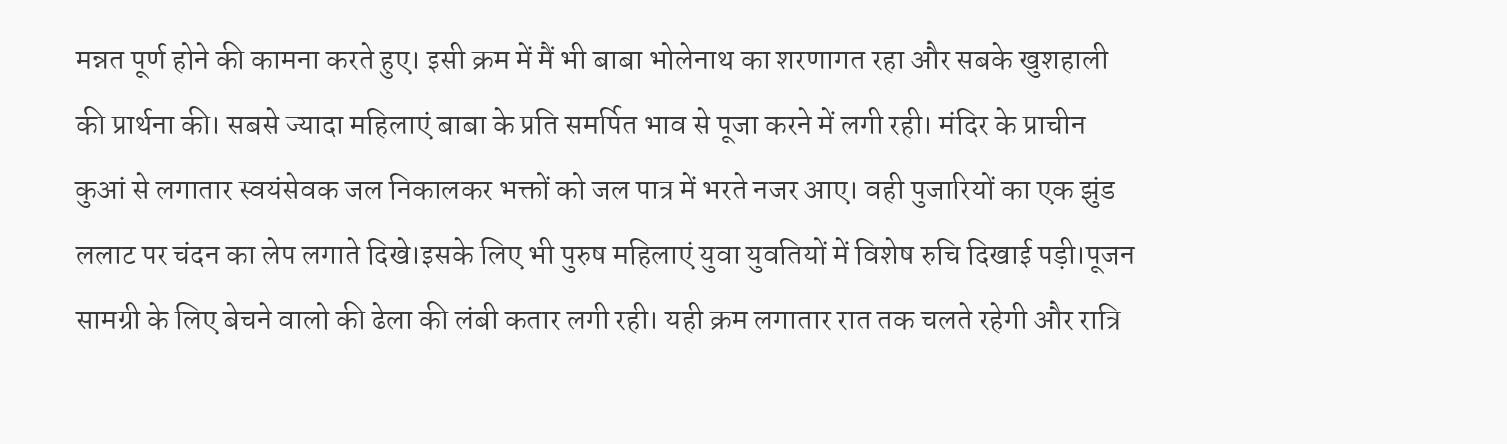मन्नत पूर्ण होने की कामना करते हुए। इसी क्रम में मैं भी बाबा भोलेनाथ का शरणागत रहा और सबके खुशहाली की प्रार्थना की। सबसे ज्यादा महिलाएं बाबा के प्रति समर्पित भाव से पूजा करने में लगी रही। मंदिर के प्राचीन कुआं से लगातार स्वयंसेवक जल निकालकर भक्तों को जल पात्र में भरते नजर आए। वही पुजारियों का एक झुंड ललाट पर चंदन का लेप लगाते दिखे।इसके लिए भी पुरुष महिलाएं युवा युवतियों में विशेष रुचि दिखाई पड़ी।पूजन सामग्री के लिए बेचने वालो की ढेला की लंबी कतार लगी रही। यही क्रम लगातार रात तक चलते रहेगी और रात्रि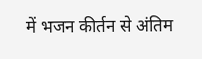में भजन कीर्तन से अंतिम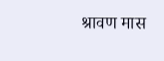श्रावण मास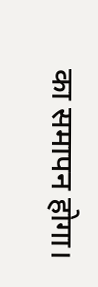का समापन होगा।